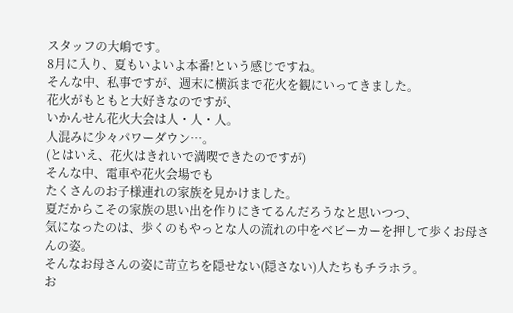スタッフの大嶋です。
8月に入り、夏もいよいよ本番!という感じですね。
そんな中、私事ですが、週末に横浜まで花火を観にいってきました。
花火がもともと大好きなのですが、
いかんせん花火大会は人・人・人。
人混みに少々パワーダウン…。
(とはいえ、花火はきれいで満喫できたのですが)
そんな中、電車や花火会場でも
たくさんのお子様連れの家族を見かけました。
夏だからこその家族の思い出を作りにきてるんだろうなと思いつつ、
気になったのは、歩くのもやっとな人の流れの中をベビーカーを押して歩くお母さんの姿。
そんなお母さんの姿に苛立ちを隠せない(隠さない)人たちもチラホラ。
お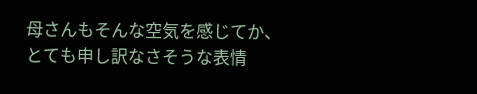母さんもそんな空気を感じてか、
とても申し訳なさそうな表情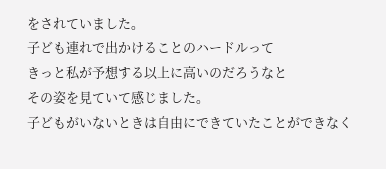をされていました。
子ども連れで出かけることのハードルって
きっと私が予想する以上に高いのだろうなと
その姿を見ていて感じました。
子どもがいないときは自由にできていたことができなく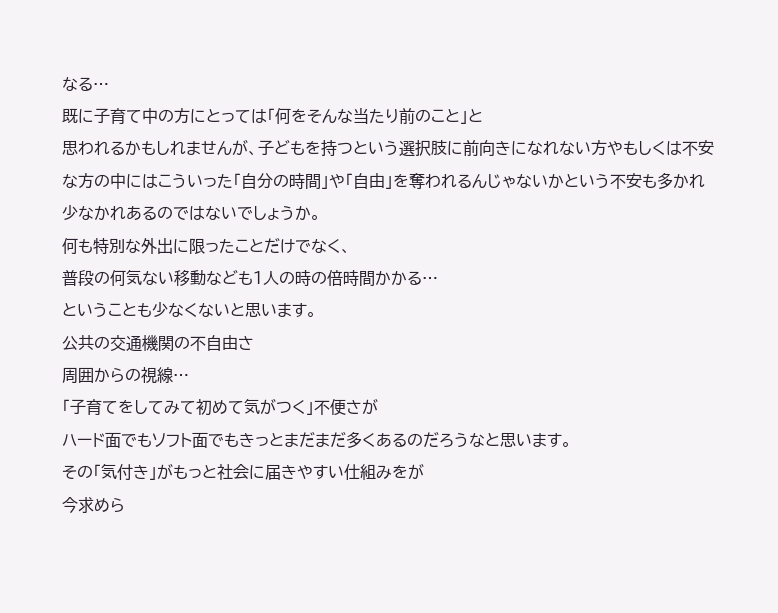なる…
既に子育て中の方にとっては「何をそんな当たり前のこと」と
思われるかもしれませんが、子どもを持つという選択肢に前向きになれない方やもしくは不安な方の中にはこういった「自分の時間」や「自由」を奪われるんじゃないかという不安も多かれ少なかれあるのではないでしょうか。
何も特別な外出に限ったことだけでなく、
普段の何気ない移動なども1人の時の倍時間かかる…
ということも少なくないと思います。
公共の交通機関の不自由さ
周囲からの視線…
「子育てをしてみて初めて気がつく」不便さが
ハード面でもソフト面でもきっとまだまだ多くあるのだろうなと思います。
その「気付き」がもっと社会に届きやすい仕組みをが
今求めら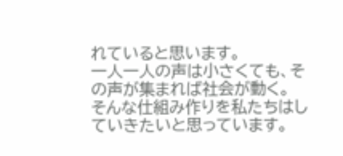れていると思います。
一人一人の声は小さくても、その声が集まれば社会が動く。
そんな仕組み作りを私たちはしていきたいと思っています。